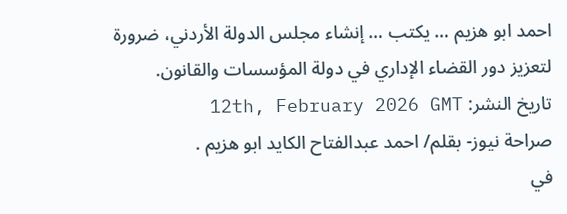احمد ابو هزيم … يكتب … إنشاء مجلس الدولة الأردني، ضرورة لتعزيز دور القضاء الإداري في دولة المؤسسات والقانون.
تاريخ النشر: 12th, February 2026 GMT
صراحة نيوز- بقلم/ احمد عبدالفتاح الكايد ابو هزيم .
في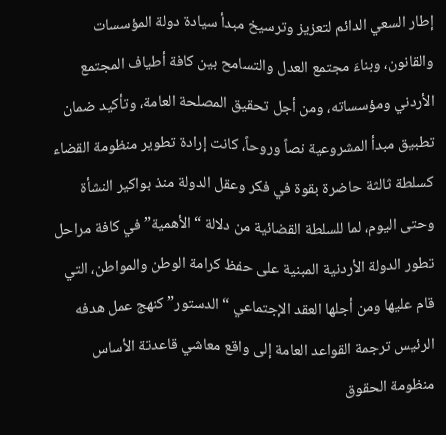إطار السعي الدائم لتعزيز وترسيخ مبدأ سيادة دولة المؤسسات والقانون، وبناءَ مجتمع العدل والتسامح بين كافة أطياف المجتمع الأردني ومؤسساته، ومن أجل تحقيق المصلحة العامة، وتأكيد ضمان تطبيق مبدأ المشروعية نصاً وروحاً، كانت إرادة تطوير منظومة القضاء كسلطة ثالثة حاضرة بقوة في فكر وعقل الدولة منذ بواكير النشأة وحتى اليوم، لما للسلطة القضائية من دلالة “الأهمية” في كافة مراحل تطور الدولة الأردنية المبنية على حفظ كرامة الوطن والمواطن، التي قام عليها ومن أجلها العقد الإجتماعي “الدستور” كنهج عمل هدفه الرئيس ترجمة القواعد العامة إلى واقع معاشي قاعدتة الأساس منظومة الحقوق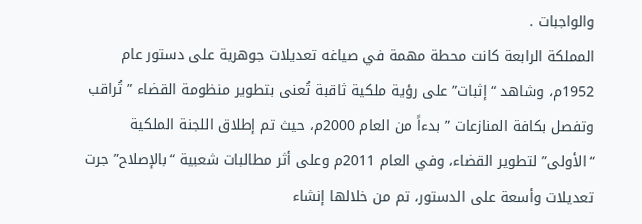والواجبات .
المملكة الرابعة كانت محطة مهمة في صياغه تعديلات جوهرية على دستور عام 1952م، وشاهد “إثبات” على رؤية ملكية ثاقبة تُعنى بتطوير منظومة القضاء ” تُراقب وتفصل بكافة المنازعات ” بدءاً من العام 2000م، حيث تم إطلاق اللجنة الملكية “الأولى” لتطوير القضاء، وفي العام 2011م وعلى أثر مطالبات شعبية “بالإصلاح” جرت تعديلات وأسعة على الدستور، تم من خلالها إنشاء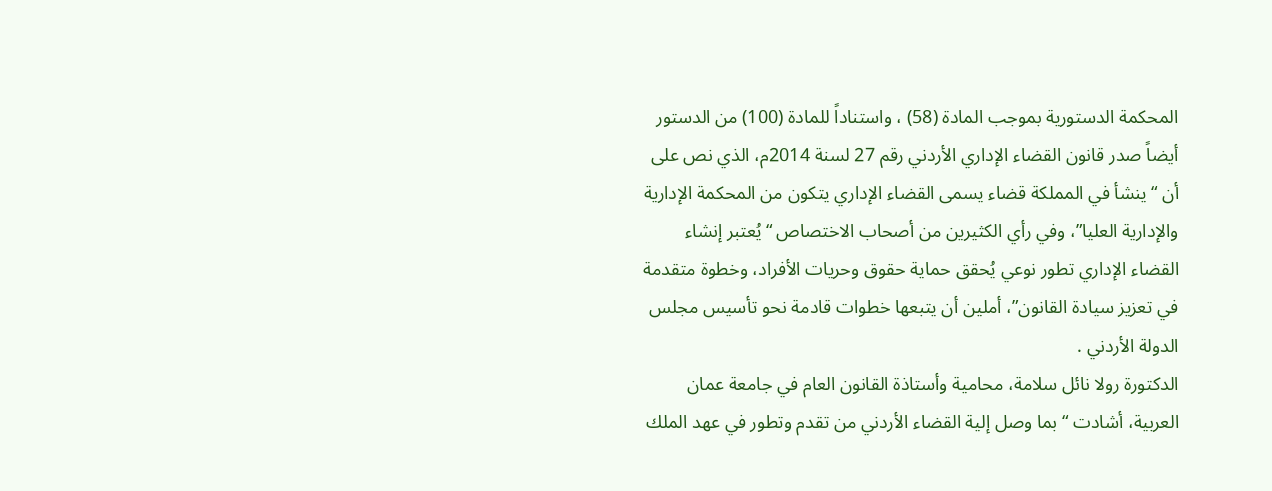المحكمة الدستورية بموجب المادة (58) ، واستناداً للمادة (100) من الدستور أيضاً صدر قانون القضاء الإداري الأردني رقم 27 لسنة 2014م، الذي نص على أن “ينشأ في المملكة قضاء يسمى القضاء الإداري يتكون من المحكمة الإدارية والإدارية العليا”، وفي رأي الكثيرين من أصحاب الاختصاص “يُعتبر إنشاء القضاء الإداري تطور نوعي يُحقق حماية حقوق وحريات الأفراد، وخطوة متقدمة في تعزيز سيادة القانون”، أملين أن يتبعها خطوات قادمة نحو تأسيس مجلس الدولة الأردني .
الدكتورة رولا نائل سلامة، محامية وأستاذة القانون العام في جامعة عمان العربية، أشادت “بما وصل إلية القضاء الأردني من تقدم وتطور في عهد الملك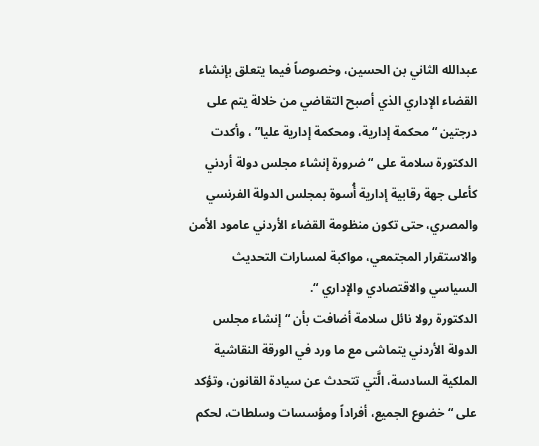عبدالله الثاني بن الحسين، وخصوصاً فيما يتعلق بإنشاء القضاء الإداري الذي أصبح التقاضي من خلالة يتم على درجتين “محكمة إدارية، ومحكمة إدارية عليا” ، وأكدت الدكتورة سلامة على “ضرورة إنشاء مجلس دولة أردني كأعلى جهة رقابية إدارية أُسوة بمجلس الدولة الفرنسي والمصري، حتى تكون منظومة القضاء الأردني عامود الأمن والاستقرار المجتمعي، مواكبة لمسارات التحديث السياسي والاقتصادي والإداري “.
الدكتورة رولا نائل سلامة أضافت بأن “إنشاء مجلس الدولة الأردني يتماشى مع ما ورد في الورقة النقاشية الملكية السادسة، الَّتي تتحدث عن سيادة القانون، وتؤكد على “خضوع الجميع، أفراداً ومؤسسات وسلطات، لحكم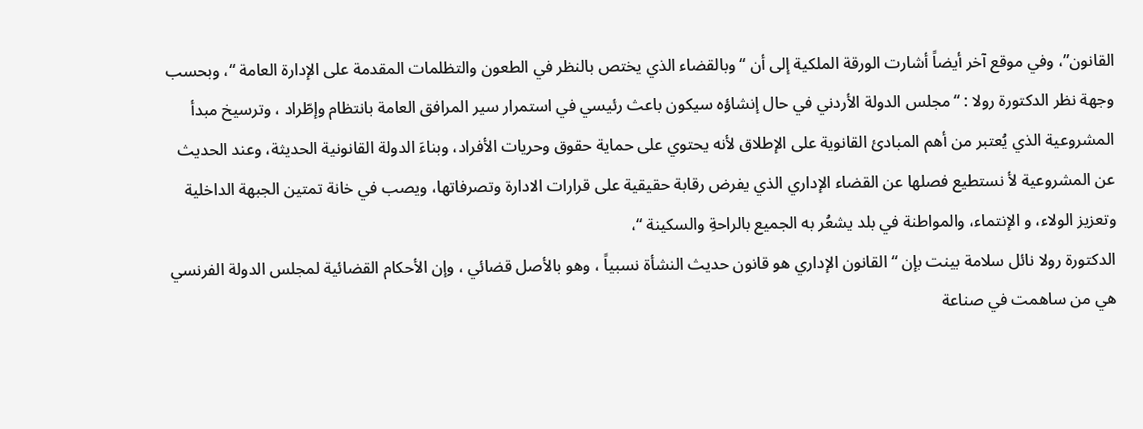القانون”، وفي موقع آخر أيضاً أشارت الورقة الملكية إلى أن “وبالقضاء الذي يختص بالنظر في الطعون والتظلمات المقدمة على الإدارة العامة “، وبحسب وجهة نظر الدكتورة رولا : “مجلس الدولة الأردني في حال إنشاؤه سيكون باعث رئيسي في استمرار سير المرافق العامة بانتظام وإطّراد ، وترسيخ مبدأ المشروعية الذي يُعتبر من أهم المبادئ القانوية على الإطلاق لأنه يحتوي على حماية حقوق وحريات الأفراد، وبناءَ الدولة القانونية الحديثة، وعند الحديث عن المشروعية لأ نستطيع فصلها عن القضاء الإداري الذي يفرض رقابة حقيقية على قرارات الادارة وتصرفاتها، ويصب في خانة تمتين الجبهة الداخلية وتعزيز الولاء، و الإنتماء، والمواطنة في بلد يشعُر به الجميع بالراحةِ والسكينة “،
الدكتورة رولا نائل سلامة بينت بإن “القانون الإداري هو قانون حديث النشأة نسبياً ، وهو بالأصل قضائي ، وإن الأحكام القضائية لمجلس الدولة الفرنسي هي من ساهمت في صناعة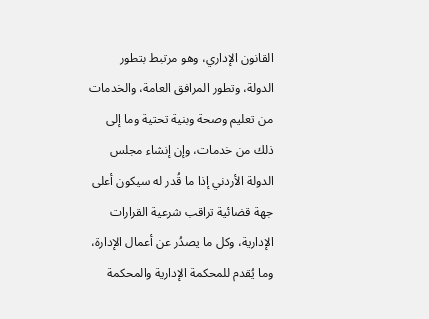القانون الإداري، وهو مرتبط بتطور الدولة، وتطور المرافق العامة، والخدمات من تعليم وصحة وبنية تحتية وما إلى ذلك من خدمات، وإن إنشاء مجلس الدولة الأردني إذا ما قُدر له سيكون أعلى جهة قضائية تراقب شرعية القرارات الإدارية، وكل ما يصدُر عن أعمال الإدارة، وما يُقدم للمحكمة الإدارية والمحكمة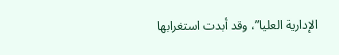الإدارية العليا”، وقد أبدت استغرابها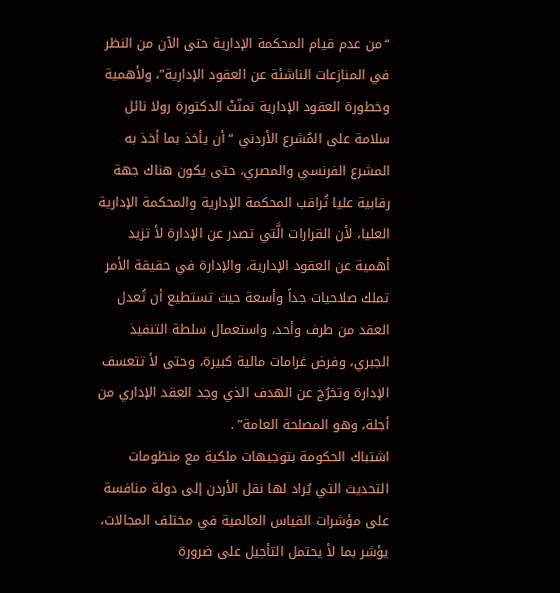“من عدم قيام المحكمة الإدارية حتى الآن من النظر في المنازعات الناشئة عن العقود الإدارية”، ولأهمية وخطورة العقود الإدارية تمنّتْ الدكتورة رولا نائل سلامة على المُشرع الأردني “أن يأخذ بما أخذ به المشرع الفرنسي والمصري، حتى يكون هناك جهة رقابية عليا تُراقب المحكمة الإدارية والمحكمة الإدارية العليا، لأن القرارات الَّتي تصدر عن الإدارة لأ تزيد أهمية عن العقود الإدارية، والإدارة في حقيقة الأمر تملك صلاحيات جداً وأسعة حيث تستطيع أن تُعدل العقد من طرف وأحد، واستعمال سلطة التنفيذ الجبري، وفرض غرامات مالية كبيرة، وحتى لأ تتعسف الإدارة وتخرُج عن الهدف الذي وجد العقد الإداري من أجلة، وهو المصلحة العامة” .
اشتباك الحكومة بتوجيهات ملكية مع منظومات التحديث التي يُراد لها نقل الأردن إلى دولة منافسة على مؤشرات القياس العالمية في مختلف المجالات، يؤشر بما لأ يحتمل التأجيل على ضرورة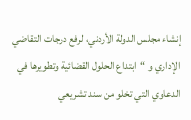إنشاء مجلس الدولة الأردني، لرفع درجات التقاضي الإداري و “ابتداع الحلول القضائية وتطويرها في الدعاوي التي تخلو من سند تشريعي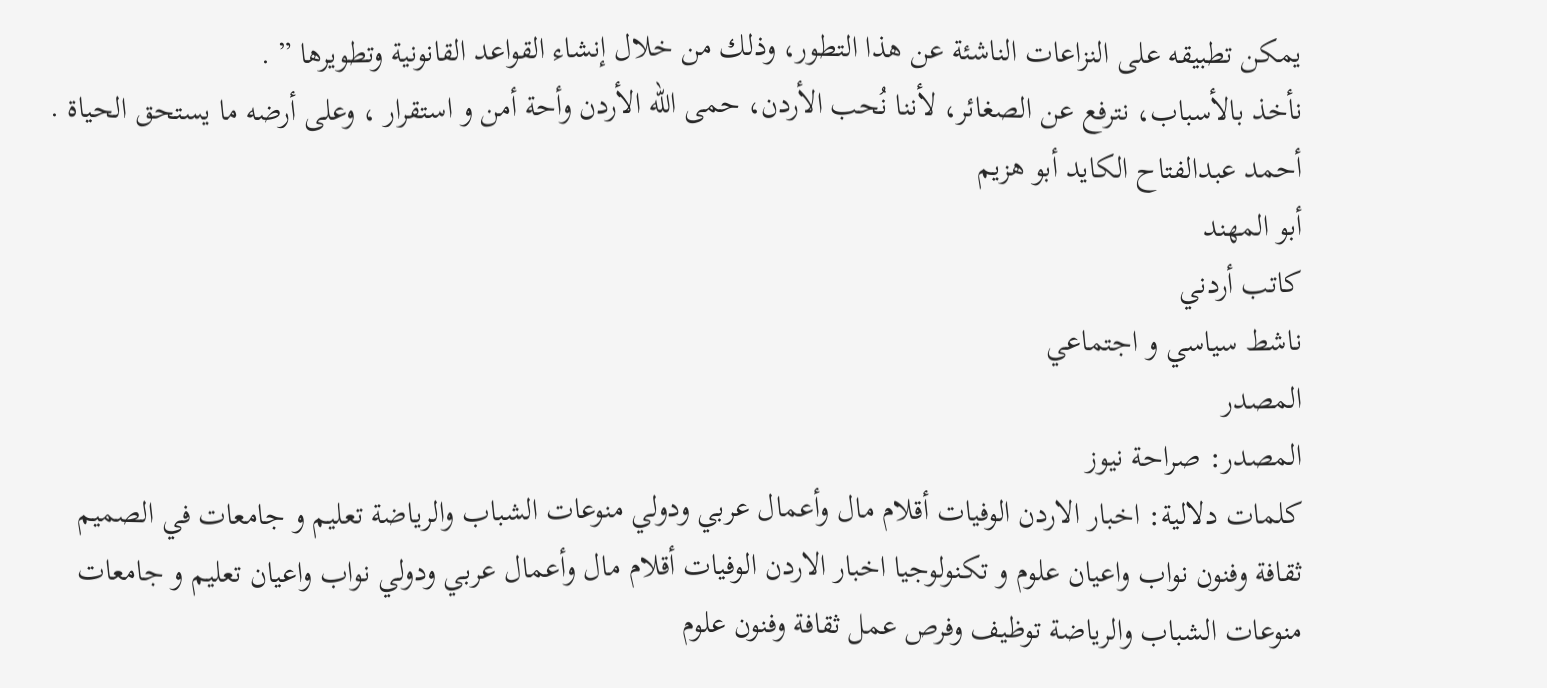يمكن تطبيقه على النزاعات الناشئة عن هذا التطور، وذلك من خلال إنشاء القواعد القانونية وتطويرها ” .
نأخذ بالأسباب، نترفع عن الصغائر، لأننا نُحب الأردن، حمى الله الأردن وأحة أمن و استقرار ، وعلى أرضه ما يستحق الحياة .
أحمد عبدالفتاح الكايد أبو هزيم
أبو المهند
كاتب أردني
ناشط سياسي و اجتماعي
المصدر
المصدر: صراحة نيوز
كلمات دلالية: اخبار الاردن الوفيات أقلام مال وأعمال عربي ودولي منوعات الشباب والرياضة تعليم و جامعات في الصميم ثقافة وفنون نواب واعيان علوم و تكنولوجيا اخبار الاردن الوفيات أقلام مال وأعمال عربي ودولي نواب واعيان تعليم و جامعات منوعات الشباب والرياضة توظيف وفرص عمل ثقافة وفنون علوم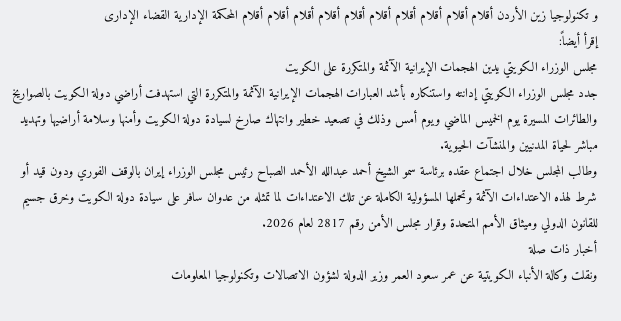و تكنولوجيا زين الأردن أقلام أقلام أقلام أقلام أقلام أقلام أقلام أقلام أقلام أقلام المحکمة الإداریة القضاء الإداری
إقرأ أيضاً:
مجلس الوزراء الكويتي يدين الهجمات الإيرانية الآثمة والمتكررة على الكويت
جدد مجلس الوزراء الكويتي إدانته واستنكاره بأشد العبارات الهجمات الإيرانية الآثمة والمتكررة التي استهدفت أراضي دولة الكويت بالصواريخ والطائرات المسيرة يوم الخميس الماضي ويوم أمس وذلك في تصعيد خطير وانتهاك صارخ لسيادة دولة الكويت وأمنها وسلامة أراضيها وتهديد مباشر لحياة المدنيين والمنشآت الحيوية.
وطالب المجلس خلال اجتماع عقده برئاسة سمو الشيخ أحمد عبدالله الأحمد الصباح رئيس مجلس الوزراء إيران بالوقف الفوري ودون قيد أو شرط لهذه الاعتداءات الآثمة وتحملها المسؤولية الكاملة عن تلك الاعتداءات لما تمثله من عدوان سافر على سيادة دولة الكويت وخرق جسيم للقانون الدولي وميثاق الأمم المتحدة وقرار مجلس الأمن رقم 2817 لعام 2026.
أخبار ذات صلة
ونقلت وكالة الأنباء الكويتية عن عمر سعود العمر وزير الدولة لشؤون الاتصالات وتكنولوجيا المعلومات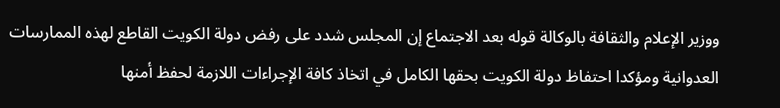ووزير الإعلام والثقافة بالوكالة قوله بعد الاجتماع إن المجلس شدد على رفض دولة الكويت القاطع لهذه الممارسات العدوانية ومؤكدا احتفاظ دولة الكويت بحقها الكامل في اتخاذ كافة الإجراءات اللازمة لحفظ أمنها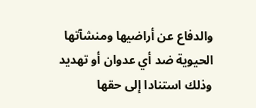والدفاع عن أراضيها ومنشآتها الحيوية ضد أي عدوان أو تهديد وذلك استنادا إلى حقها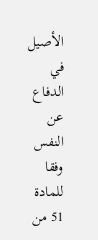الأصيل في الدفاع عن النفس وفقا للمادة 51 من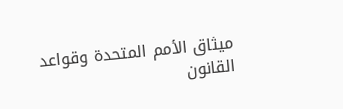ميثاق الأمم المتحدة وقواعد القانون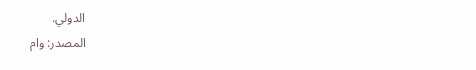الدولي.
المصدر: وام